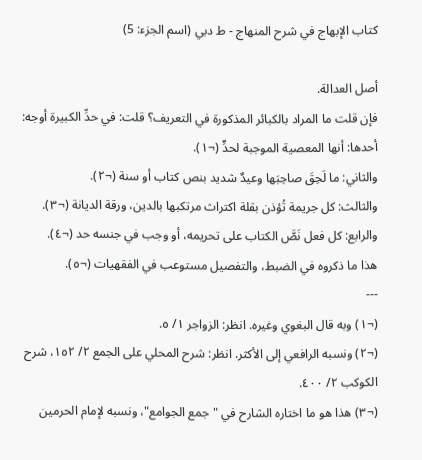كتاب الإبهاج في شرح المنهاج - ط دبي (اسم الجزء: 5)

أصل العدالة.
فإن قلت ما المراد بالكبائر المذكورة في التعريف؟ قلت: في حدِّ الكبيرة أوجه:
أحدها: أنها المعصية الموجبة لحدٍّ (¬١).
والثاني: ما لَحِقَ صاحِبَها وعيدٌ شديد بنص كتاب أو سنة (¬٢).
والثالث: كل جريمة تُؤذن بقلة اكتراث مرتكبها بالدين، ورقة الديانة (¬٣).
والرابع: كل فعل نَصَّ الكتاب على تحريمه، أو وجب في جنسه حد (¬٤).
هذا ما ذكروه في الضبط، والتفصيل مستوعب في الفقهيات (¬٥).
---
(¬١) وبه قال البغوي وغيره. انظر: الزواجر ١/ ٥.
(¬٢) ونسبه الرافعي إلى الأكثر. انظر: شرح المحلي على الجمع ٢/ ١٥٢، شرح الكوكب ٢/ ٤٠٠.
(¬٣) هذا هو ما اختاره الشارح في "جمع الجوامع"، ونسبه لإمام الحرمين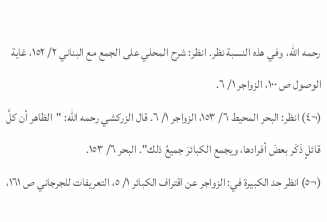رحمه الله، وفي هذه النسبة نظر. انظر: شرح المحلي على الجمع مع البناني ٢/ ١٥٢، غاية الوصول ص ١٠٠، الزواجر ١/ ٦.
(¬٤) انظر: البحر المحيط ٦/ ١٥٣، الزواجر ١/ ٦. قال الزركشي رحمه الله: "الظاهر أن كلَّ قائلٍ ذَكَر بعضَ أفرادها، ويجمع الكبائرَ جميعُ ذلك". البحر ٦/ ١٥٣.
(¬٥) انظر حد الكبيرة في: الزواجر عن اقتراف الكبائر ١/ ٥، التعريفات للجرجاني ص ١٦١،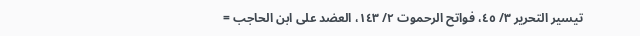تيسير التحرير ٣/ ٤٥، فواتح الرحموت ٢/ ١٤٣، العضد على ابن الحاجب =